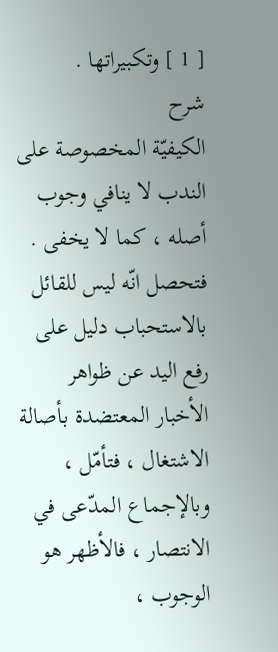[ 1 ] وتكبيراتها .
شرح
الكيفيّة المخصوصة على الندب لا ينافي وجوب أصله ، كما لا يخفى .
فتحصل انّه ليس للقائل بالاستحباب دليل على رفع اليد عن ظواهر الأخبار المعتضدة بأصالة الاشتغال ، فتأمّل ، وبالإجماع المدّعى في الانتصار ، فالأظهر هو الوجوب ،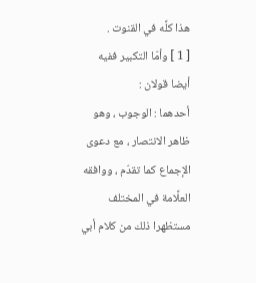هذا كلَّه في القنوت .
[ 1 ] وأمّا التكبير ففيه أيضا قولان :
أحدهما : الوجوب ، وهو ظاهر الانتصار ، مع دعوى الإجماع كما تقدّم ، ووافقه العلَّامة في المختلف مستظهرا ذلك من كلام أبي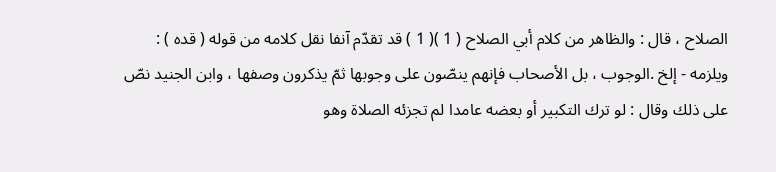الصلاح ، قال : والظاهر من كلام أبي الصلاح ( 1 )( 1 ) قد تقدّم آنفا نقل كلامه من قوله ( قده ) : ويلزمه - إلخ .الوجوب ، بل الأصحاب فإنهم ينصّون على وجوبها ثمّ يذكرون وصفها ، وابن الجنيد نصّ على ذلك وقال : لو ترك التكبير أو بعضه عامدا لم تجزئه الصلاة وهو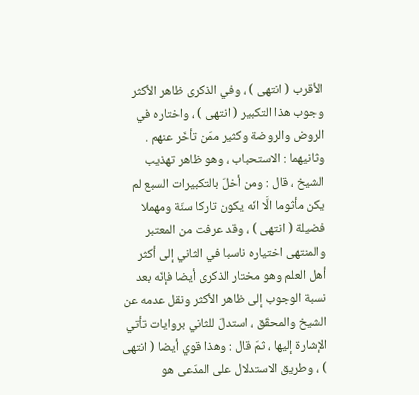الأقرب ( انتهى ) ، وفي الذكرى ظاهر الأكثر وجوب هذا التكبير ( انتهى ) ، واختاره في الروض والروضة وكثير ممّن تأخّر عنهم .
وثانيهما : الاستحباب ، وهو ظاهر تهذيب الشيخ ، قال : ومن أخلّ بالتكبيرات السبع لم يكن مأثوما الَّا انّه يكون تاركا سنّة ومهملا فضيلة ( انتهى ) ، وقد عرفت من المعتبر والمنتهى اختياره ناسبا في الثاني إلى أكثر أهل العلم وهو مختار الذكرى أيضا فإنّه بعد نسبة الوجوب إلى ظاهر الأكثر ونقل عدمه عن الشيخ والمحقّق ، استدلّ للثاني بروايات تأتي الإشارة إليها ، ثمّ قال : وهذا قوي أيضا ( انتهى ) ، وطريق الاستدلال على المدّعى هو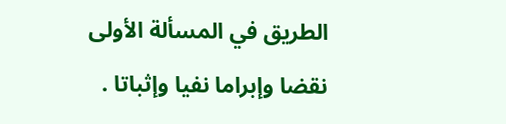الطريق في المسألة الأولى نقضا وإبراما نفيا وإثباتا .